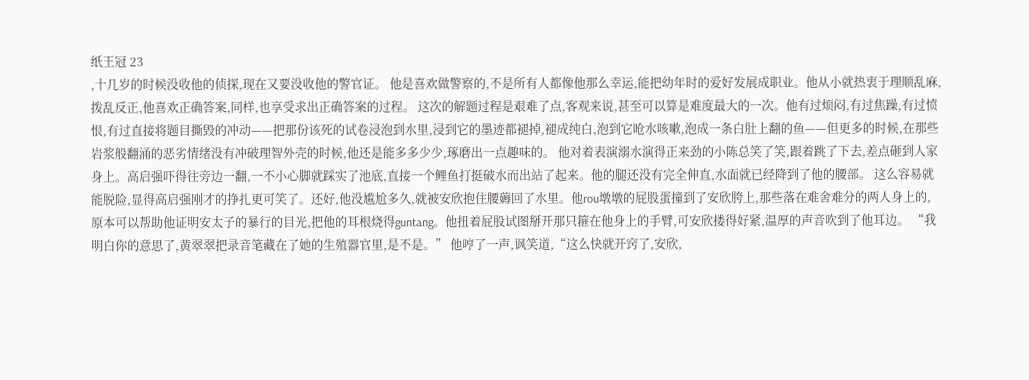纸王冠 23
,十几岁的时候没收他的侦探,现在又要没收他的警官证。 他是喜欢做警察的,不是所有人都像他那么幸运,能把幼年时的爱好发展成职业。他从小就热衷于理顺乱麻,拨乱反正,他喜欢正确答案,同样,也享受求出正确答案的过程。 这次的解题过程是艰难了点,客观来说,甚至可以算是难度最大的一次。他有过烦闷,有过焦躁,有过愤恨,有过直接将题目撕毁的冲动——把那份该死的试卷浸泡到水里,浸到它的墨迹都褪掉,褪成纯白,泡到它呛水咳嗽,泡成一条白肚上翻的鱼——但更多的时候,在那些岩浆般翻涌的恶劣情绪没有冲破理智外壳的时候,他还是能多多少少,琢磨出一点趣味的。 他对着表演溺水演得正来劲的小陈总笑了笑,跟着跳了下去,差点砸到人家身上。高启强吓得往旁边一翻,一不小心脚就踩实了池底,直接一个鲤鱼打挺破水而出站了起来。他的腿还没有完全伸直,水面就已经降到了他的腰部。 这么容易就能脱险,显得高启强刚才的挣扎更可笑了。还好,他没尴尬多久,就被安欣抱住腰薅回了水里。他rou墩墩的屁股蛋撞到了安欣胯上,那些落在难舍难分的两人身上的,原本可以帮助他证明安太子的暴行的目光,把他的耳根烧得guntang。他扭着屁股试图掰开那只箍在他身上的手臂,可安欣搂得好紧,温厚的声音吹到了他耳边。 “我明白你的意思了,黄翠翠把录音笔藏在了她的生殖器官里,是不是。” 他哼了一声,讽笑道,“这么快就开窍了,安欣,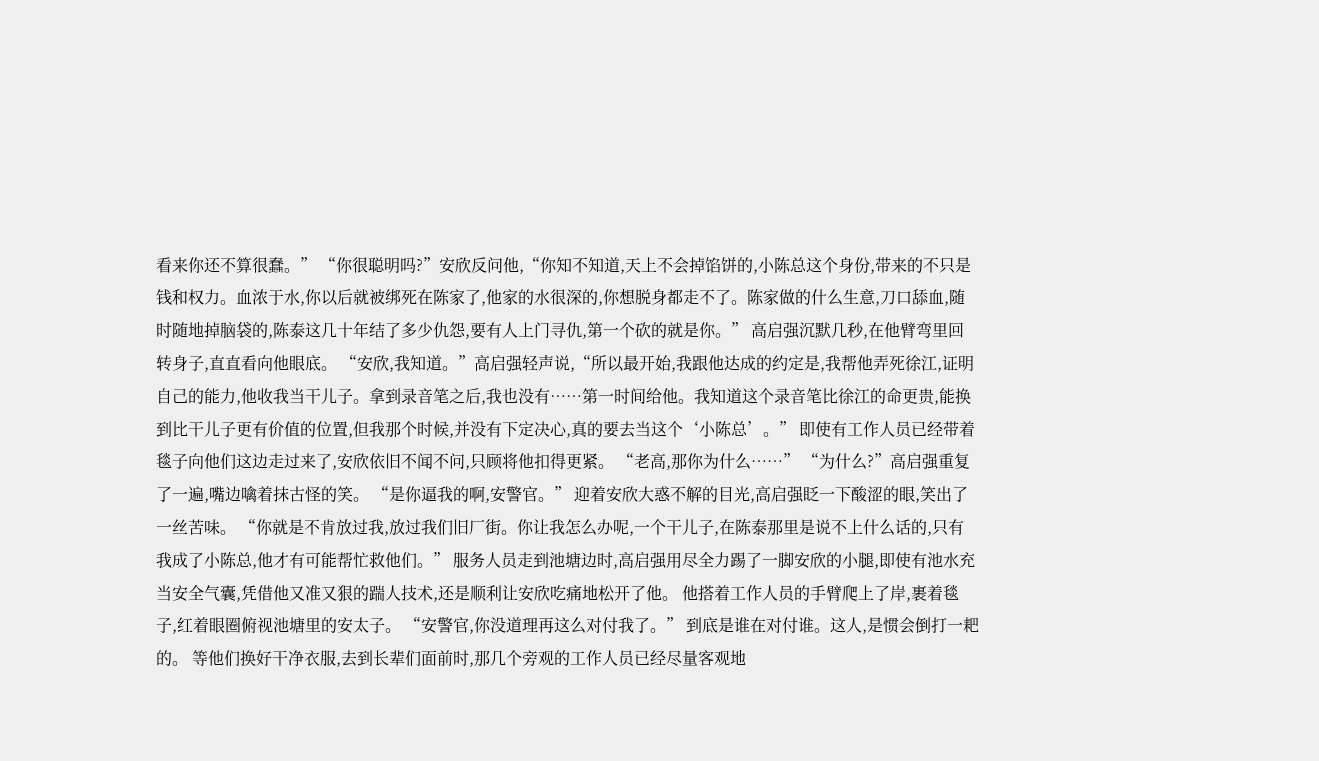看来你还不算很蠢。” “你很聪明吗?”安欣反问他,“你知不知道,天上不会掉馅饼的,小陈总这个身份,带来的不只是钱和权力。血浓于水,你以后就被绑死在陈家了,他家的水很深的,你想脱身都走不了。陈家做的什么生意,刀口舔血,随时随地掉脑袋的,陈泰这几十年结了多少仇怨,要有人上门寻仇,第一个砍的就是你。” 高启强沉默几秒,在他臂弯里回转身子,直直看向他眼底。 “安欣,我知道。”高启强轻声说,“所以最开始,我跟他达成的约定是,我帮他弄死徐江,证明自己的能力,他收我当干儿子。拿到录音笔之后,我也没有……第一时间给他。我知道这个录音笔比徐江的命更贵,能换到比干儿子更有价值的位置,但我那个时候,并没有下定决心,真的要去当这个‘小陈总’。” 即使有工作人员已经带着毯子向他们这边走过来了,安欣依旧不闻不问,只顾将他扣得更紧。 “老高,那你为什么……” “为什么?”高启强重复了一遍,嘴边噙着抹古怪的笑。 “是你逼我的啊,安警官。” 迎着安欣大惑不解的目光,高启强眨一下酸涩的眼,笑出了一丝苦味。 “你就是不肯放过我,放过我们旧厂街。你让我怎么办呢,一个干儿子,在陈泰那里是说不上什么话的,只有我成了小陈总,他才有可能帮忙救他们。” 服务人员走到池塘边时,高启强用尽全力踢了一脚安欣的小腿,即使有池水充当安全气囊,凭借他又准又狠的踹人技术,还是顺利让安欣吃痛地松开了他。 他搭着工作人员的手臂爬上了岸,裹着毯子,红着眼圈俯视池塘里的安太子。 “安警官,你没道理再这么对付我了。” 到底是谁在对付谁。这人,是惯会倒打一耙的。 等他们换好干净衣服,去到长辈们面前时,那几个旁观的工作人员已经尽量客观地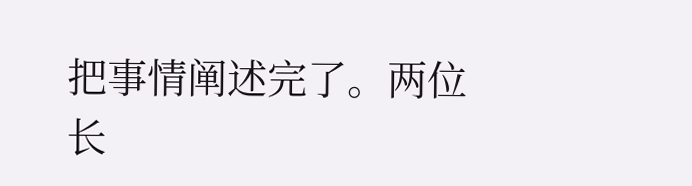把事情阐述完了。两位长